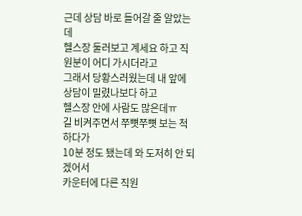근데 상담 바로 들어갈 줄 알았는데
헬스장 둘러보고 계세요 하고 직원분이 어디 가시더라고
그래서 당황스러웠는데 내 앞에 상담이 밀렸나보다 하고
헬스장 안에 사람도 많은데ㅠ
길 비켜주면서 쭈뼛쭈뼛 보는 척 하다가
10분 정도 됐는데 와 도저히 안 되겠어서
카운터에 다른 직원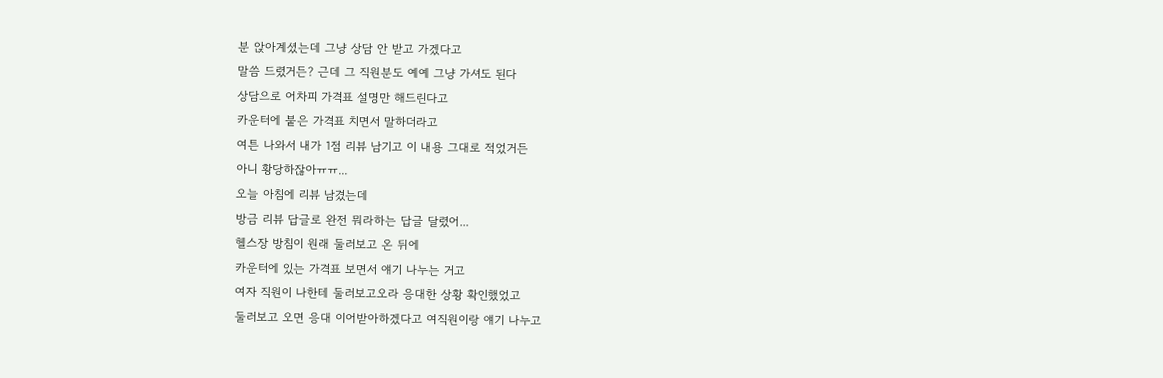분 앉아계셨는데 그냥 상담 안 받고 가겠다고
말씀 드렸거든? 근데 그 직원분도 예예 그냥 가셔도 된다
상담으로 어차피 가격표 설명만 해드린다고
카운터에 붙은 가격표 치면서 말하더라고
여튼 나와서 내가 1점 리뷰 남기고 이 내용 그대로 적었거든
아니 황당하잖아ㅠㅠ...
오늘 아침에 리뷰 남겼는데
방금 리뷰 답글로 완전 뭐라하는 답글 달렸어...
헬스장 방침이 원래 둘러보고 온 뒤에
카운터에 있는 가격표 보면서 얘기 나누는 거고
여자 직원이 나한테 둘러보고오라 응대한 상황 확인했었고
둘러보고 오면 응대 이어받아하겠다고 여직원이랑 얘기 나누고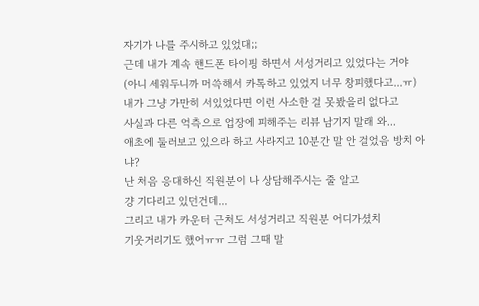자기가 나를 주시하고 있었대;;
근데 내가 계속 핸드폰 타이핑 하면서 서성거리고 있었다는 거야
(아니 세워두니까 머쓱해서 카톡하고 있었지 너무 창피했다고...ㅠ)
내가 그냥 가만히 서있었다면 이런 사소한 걸 못봤을리 없다고
사실과 다른 억측으로 업장에 피해주는 리뷰 남기지 말래 와...
애초에 둘러보고 있으라 하고 사라지고 10분간 말 안 걸었음 방치 아냐?
난 처음 응대하신 직원분이 나 상담해주시는 줄 알고
걍 기다리고 있던건데...
그리고 내가 카운터 근처도 서성거리고 직원분 어디가셨치
기웃거리기도 했어ㅠㅠ 그럼 그때 말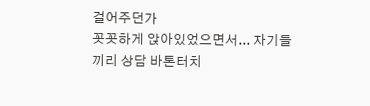걸어주던가
꼿꼿하게 앉아있었으면서... 자기들끼리 상담 바톤터치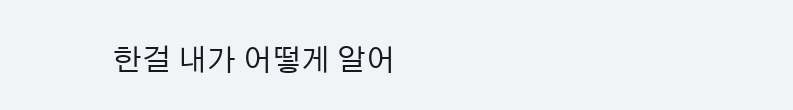한걸 내가 어떻게 알어